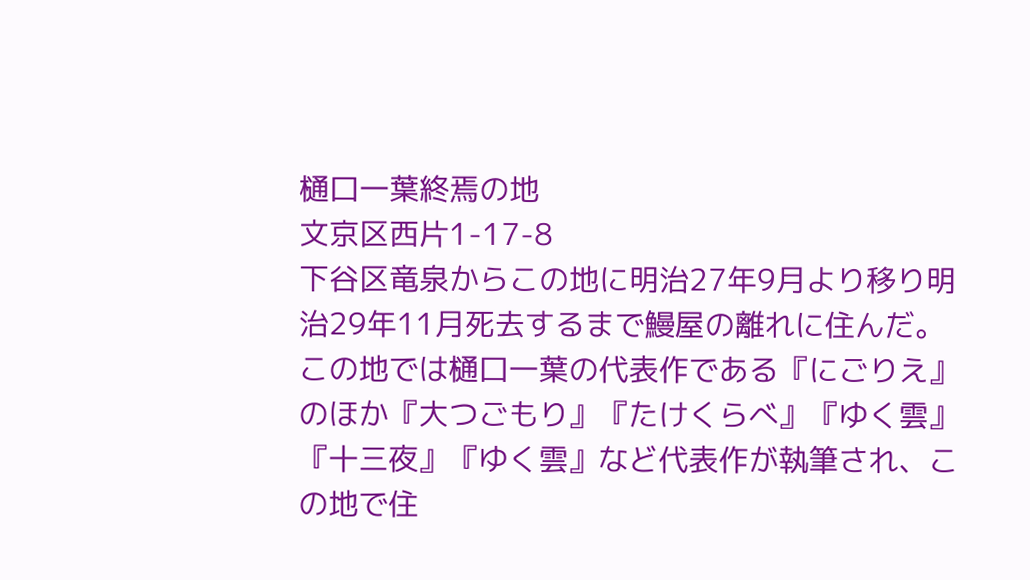樋口一葉終焉の地
文京区西片1-17-8
下谷区竜泉からこの地に明治27年9月より移り明治29年11月死去するまで鰻屋の離れに住んだ。 この地では樋口一葉の代表作である『にごりえ』のほか『大つごもり』『たけくらべ』『ゆく雲』『十三夜』『ゆく雲』など代表作が執筆され、この地で住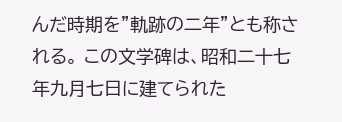んだ時期を”軌跡の二年”とも称される。 この文学碑は、昭和二十七年九月七日に建てられた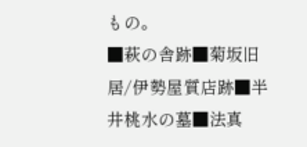もの。
■萩の舎跡■菊坂旧居/伊勢屋質店跡■半井桃水の墓■法真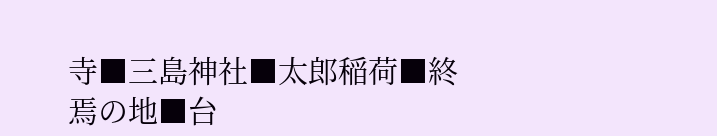寺■三島神社■太郎稲荷■終焉の地■台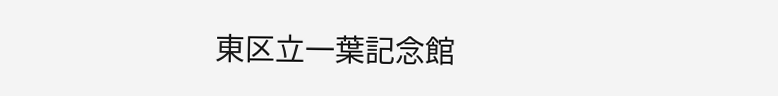東区立一葉記念館